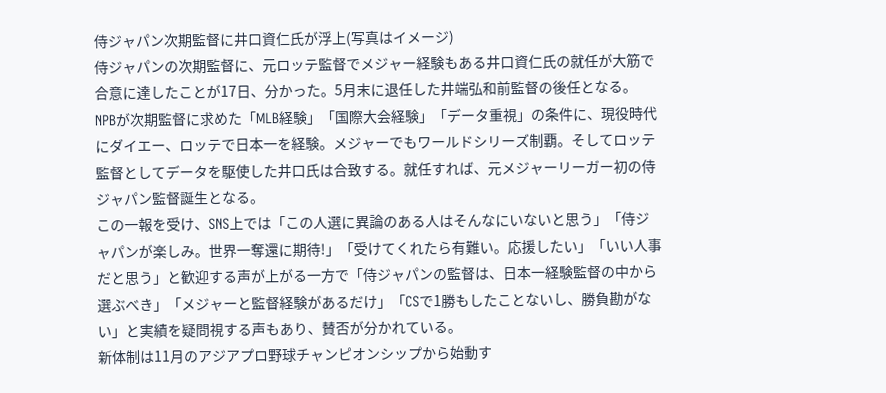侍ジャパン次期監督に井口資仁氏が浮上(写真はイメージ)
侍ジャパンの次期監督に、元ロッテ監督でメジャー経験もある井口資仁氏の就任が大筋で合意に達したことが17日、分かった。5月末に退任した井端弘和前監督の後任となる。
NPBが次期監督に求めた「MLB経験」「国際大会経験」「データ重視」の条件に、現役時代にダイエー、ロッテで日本一を経験。メジャーでもワールドシリーズ制覇。そしてロッテ監督としてデータを駆使した井口氏は合致する。就任すれば、元メジャーリーガー初の侍ジャパン監督誕生となる。
この一報を受け、SNS上では「この人選に異論のある人はそんなにいないと思う」「侍ジャパンが楽しみ。世界一奪還に期待!」「受けてくれたら有難い。応援したい」「いい人事だと思う」と歓迎する声が上がる一方で「侍ジャパンの監督は、日本一経験監督の中から選ぶべき」「メジャーと監督経験があるだけ」「CSで1勝もしたことないし、勝負勘がない」と実績を疑問視する声もあり、賛否が分かれている。
新体制は11月のアジアプロ野球チャンピオンシップから始動す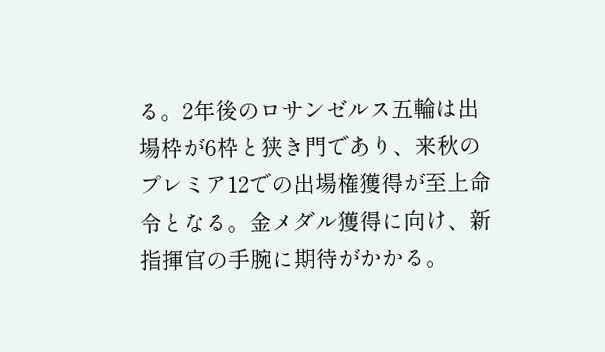る。2年後のロサンゼルス五輪は出場枠が6枠と狭き門であり、来秋のプレミア12での出場権獲得が至上命令となる。金メダル獲得に向け、新指揮官の手腕に期待がかかる。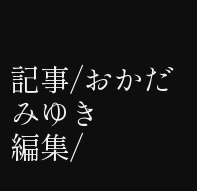記事/おかだみゆき
編集/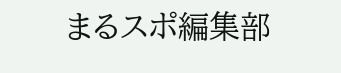まるスポ編集部